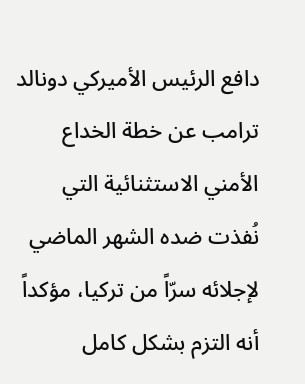دافع الرئيس الأميركي دونالد ترامب عن خطة الخداع الأمني الاستثنائية التي نُفذت ضده الشهر الماضي لإجلائه سرّاً من تركيا، مؤكداً أنه التزم بشكل كامل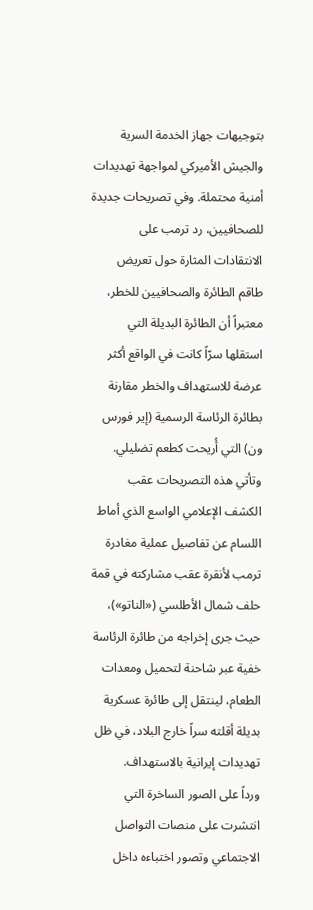بتوجيهات جهاز الخدمة السرية والجيش الأميركي لمواجهة تهديدات أمنية محتملة. وفي تصريحات جديدة للصحافيين، رد ترمب على الانتقادات المثارة حول تعريض طاقم الطائرة والصحافيين للخطر، معتبراً أن الطائرة البديلة التي استقلها سرّاً كانت في الواقع أكثر عرضة للاستهداف والخطر مقارنة بطائرة الرئاسة الرسمية (إير فورس ون) التي أُريحت كطعم تضليلي.
وتأتي هذه التصريحات عقب الكشف الإعلامي الواسع الذي أماط اللسام عن تفاصيل عملية مغادرة ترمب لأنقرة عقب مشاركته في قمة حلف شمال الأطلسي («الناتو»)، حيث جرى إخراجه من طائرة الرئاسة خفية عبر شاحنة لتحميل ومعدات الطعام، لينتقل إلى طائرة عسكرية بديلة أقلته سراً خارج البلاد، في ظل تهديدات إيرانية بالاستهداف.
ورداً على الصور الساخرة التي انتشرت على منصات التواصل الاجتماعي وتصور اختباءه داخل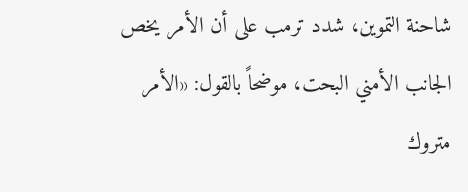شاحنة التموين، شدد ترمب على أن الأمر يخص الجانب الأمني البحت، موضحاً بالقول: «الأمر متروك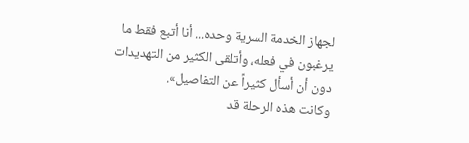لجهاز الخدمة السرية وحده... أنا أتبع فقط ما يرغبون في فعله، وأتلقى الكثير من التهديدات دون أن أسأل كثيراً عن التفاصيل».
وكانت هذه الرحلة قد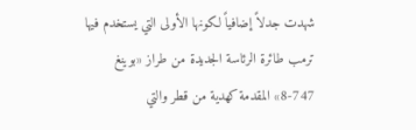شهدت جدلاً إضافياً لكونها الأولى التي يستخدم فيها ترمب طائرة الرئاسة الجديدة من طراز «بوينغ 747-8» المقدمة كهدية من قطر والتي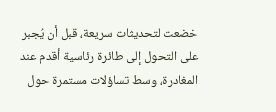خضعت لتحديثات سريعة، قبل أن يُجبر على التحول إلى طائرة رئاسية أقدم عند المغادرة، وسط تساؤلات مستمرة حول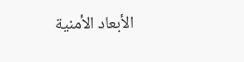الأبعاد الأمنية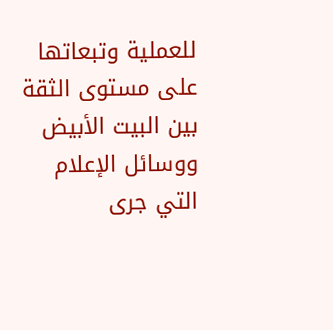للعملية وتبعاتها على مستوى الثقة بين البيت الأبيض ووسائل الإعلام التي جرى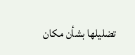تضليلها بشأن مكان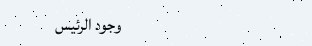وجود الرئيس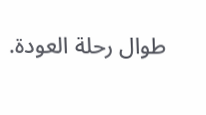طوال رحلة العودة.